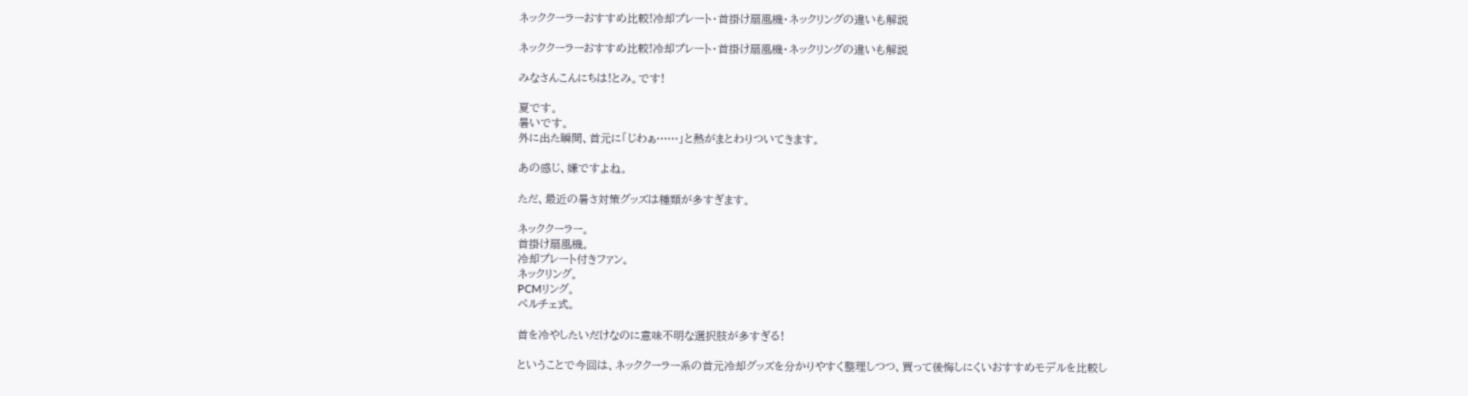ネッククーラーおすすめ比較!冷却プレート・首掛け扇風機・ネックリングの違いも解説

ネッククーラーおすすめ比較!冷却プレート・首掛け扇風機・ネックリングの違いも解説

みなさんこんにちは!とみ。です!

夏です。
暑いです。
外に出た瞬間、首元に「じわぁ……」と熱がまとわりついてきます。

あの感じ、嫌ですよね。

ただ、最近の暑さ対策グッズは種類が多すぎます。

ネッククーラー。
首掛け扇風機。
冷却プレート付きファン。
ネックリング。
PCMリング。
ペルチェ式。

首を冷やしたいだけなのに意味不明な選択肢が多すぎる!

ということで今回は、ネッククーラー系の首元冷却グッズを分かりやすく整理しつつ、買って後悔しにくいおすすめモデルを比較し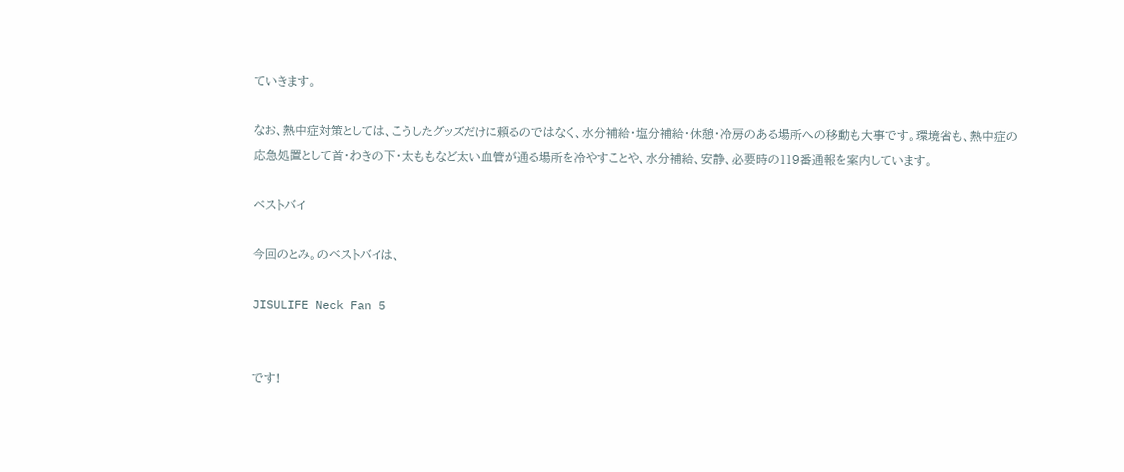ていきます。

なお、熱中症対策としては、こうしたグッズだけに頼るのではなく、水分補給・塩分補給・休憩・冷房のある場所への移動も大事です。環境省も、熱中症の応急処置として首・わきの下・太ももなど太い血管が通る場所を冷やすことや、水分補給、安静、必要時の119番通報を案内しています。

ベストバイ

今回のとみ。のベストバイは、

JISULIFE Neck Fan 5


です!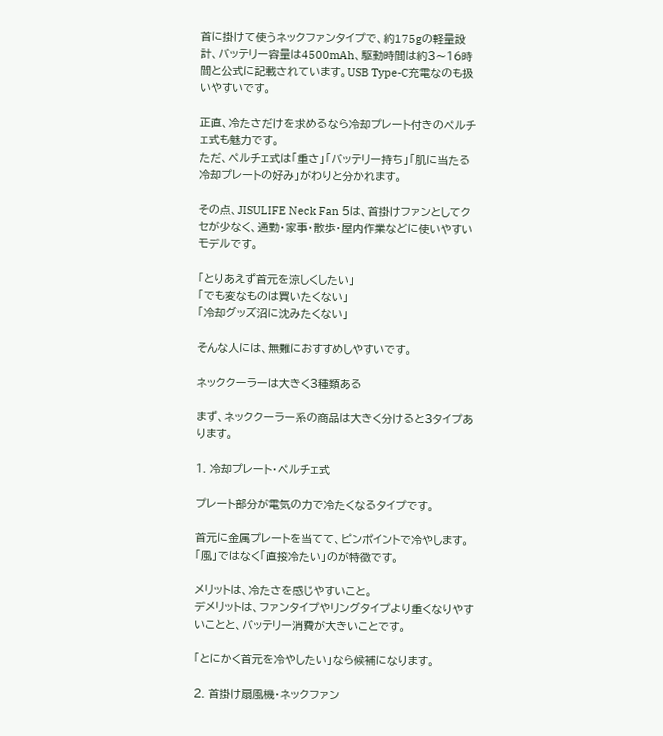首に掛けて使うネックファンタイプで、約175gの軽量設計、バッテリー容量は4500mAh、駆動時間は約3〜16時間と公式に記載されています。USB Type-C充電なのも扱いやすいです。

正直、冷たさだけを求めるなら冷却プレート付きのペルチェ式も魅力です。
ただ、ペルチェ式は「重さ」「バッテリー持ち」「肌に当たる冷却プレートの好み」がわりと分かれます。

その点、JISULIFE Neck Fan 5は、首掛けファンとしてクセが少なく、通勤・家事・散歩・屋内作業などに使いやすいモデルです。

「とりあえず首元を涼しくしたい」
「でも変なものは買いたくない」
「冷却グッズ沼に沈みたくない」

そんな人には、無難におすすめしやすいです。

ネッククーラーは大きく3種類ある

まず、ネッククーラー系の商品は大きく分けると3タイプあります。

1. 冷却プレート・ペルチェ式

プレート部分が電気の力で冷たくなるタイプです。

首元に金属プレートを当てて、ピンポイントで冷やします。
「風」ではなく「直接冷たい」のが特徴です。

メリットは、冷たさを感じやすいこと。
デメリットは、ファンタイプやリングタイプより重くなりやすいことと、バッテリー消費が大きいことです。

「とにかく首元を冷やしたい」なら候補になります。

2. 首掛け扇風機・ネックファン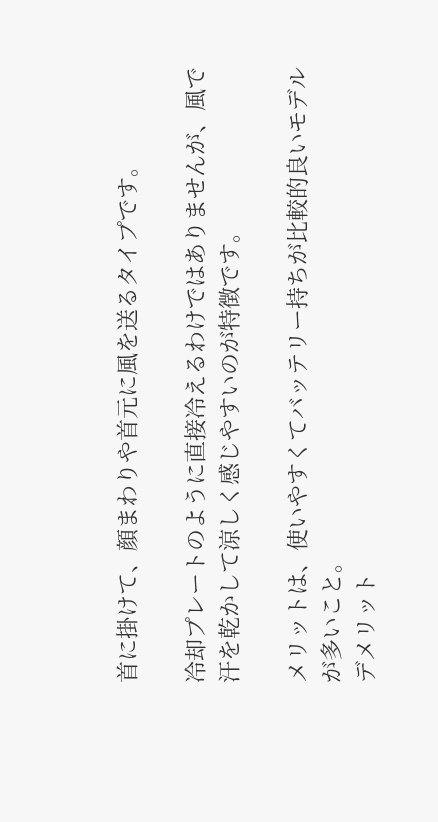首に掛けて、顔まわりや首元に風を送るタイプです。

冷却プレートのように直接冷えるわけではありませんが、風で汗を乾かして涼しく感じやすいのが特徴です。

メリットは、使いやすくてバッテリー持ちが比較的良いモデルが多いこと。
デメリット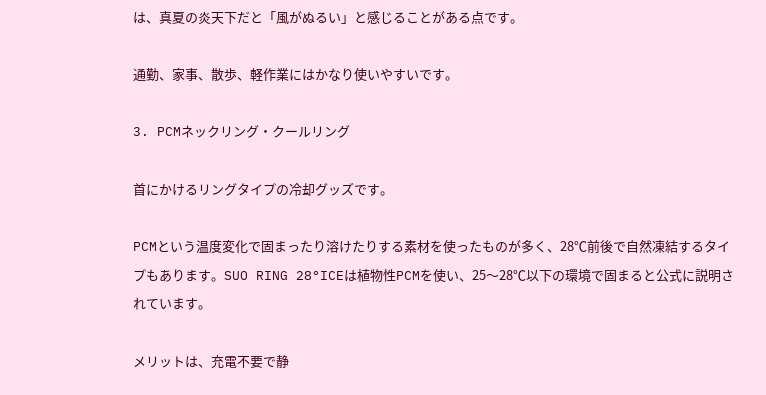は、真夏の炎天下だと「風がぬるい」と感じることがある点です。

通勤、家事、散歩、軽作業にはかなり使いやすいです。

3. PCMネックリング・クールリング

首にかけるリングタイプの冷却グッズです。

PCMという温度変化で固まったり溶けたりする素材を使ったものが多く、28℃前後で自然凍結するタイプもあります。SUO RING 28°ICEは植物性PCMを使い、25〜28℃以下の環境で固まると公式に説明されています。

メリットは、充電不要で静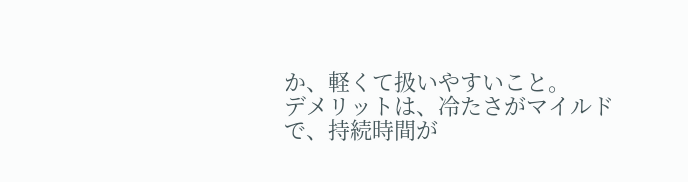か、軽くて扱いやすいこと。
デメリットは、冷たさがマイルドで、持続時間が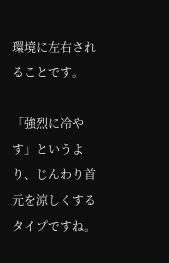環境に左右されることです。

「強烈に冷やす」というより、じんわり首元を涼しくするタイプですね。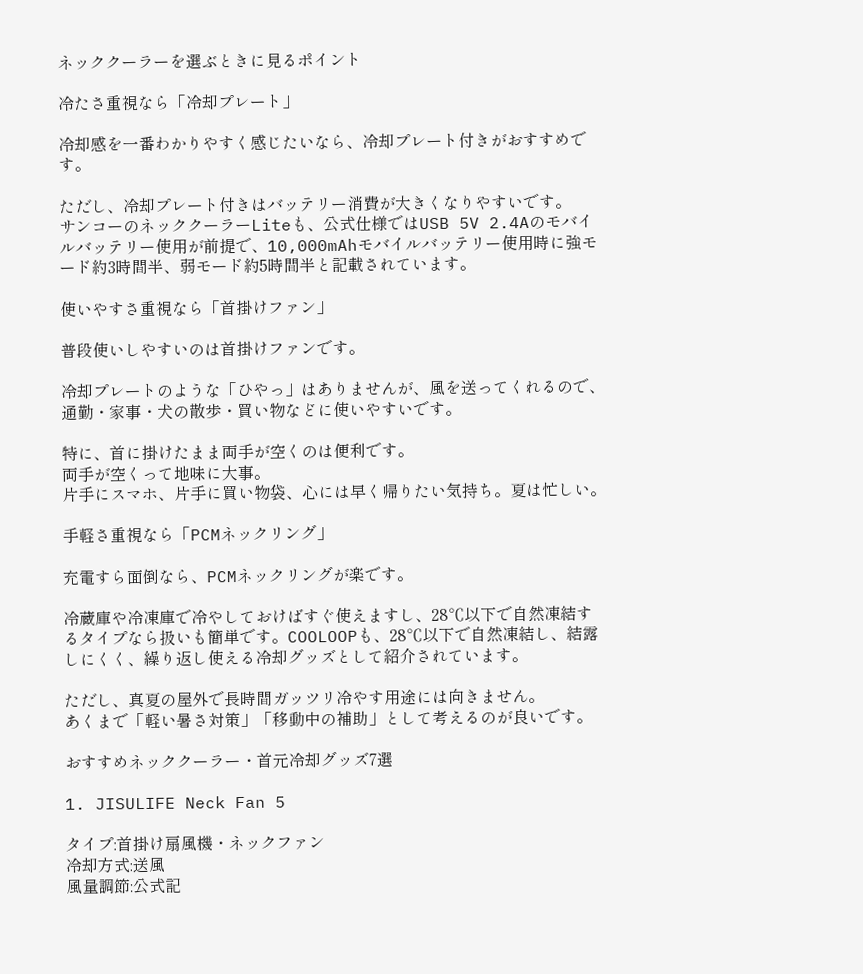ネッククーラーを選ぶときに見るポイント

冷たさ重視なら「冷却プレート」

冷却感を一番わかりやすく感じたいなら、冷却プレート付きがおすすめです。

ただし、冷却プレート付きはバッテリー消費が大きくなりやすいです。
サンコーのネッククーラーLiteも、公式仕様ではUSB 5V 2.4Aのモバイルバッテリー使用が前提で、10,000mAhモバイルバッテリー使用時に強モード約3時間半、弱モード約5時間半と記載されています。

使いやすさ重視なら「首掛けファン」

普段使いしやすいのは首掛けファンです。

冷却プレートのような「ひやっ」はありませんが、風を送ってくれるので、通勤・家事・犬の散歩・買い物などに使いやすいです。

特に、首に掛けたまま両手が空くのは便利です。
両手が空くって地味に大事。
片手にスマホ、片手に買い物袋、心には早く帰りたい気持ち。夏は忙しい。

手軽さ重視なら「PCMネックリング」

充電すら面倒なら、PCMネックリングが楽です。

冷蔵庫や冷凍庫で冷やしておけばすぐ使えますし、28℃以下で自然凍結するタイプなら扱いも簡単です。COOLOOPも、28℃以下で自然凍結し、結露しにくく、繰り返し使える冷却グッズとして紹介されています。

ただし、真夏の屋外で長時間ガッツリ冷やす用途には向きません。
あくまで「軽い暑さ対策」「移動中の補助」として考えるのが良いです。

おすすめネッククーラー・首元冷却グッズ7選

1. JISULIFE Neck Fan 5

タイプ:首掛け扇風機・ネックファン
冷却方式:送風
風量調節:公式記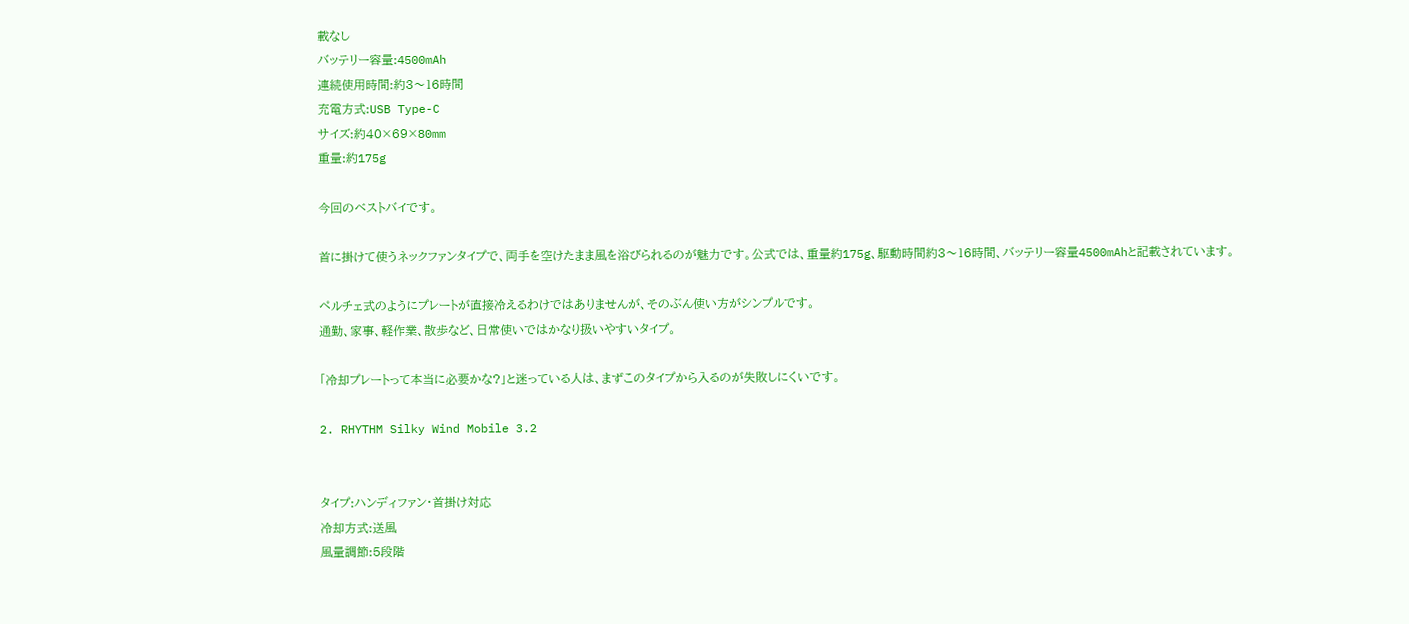載なし
バッテリー容量:4500mAh
連続使用時間:約3〜16時間
充電方式:USB Type-C
サイズ:約40×69×80mm
重量:約175g

今回のベストバイです。

首に掛けて使うネックファンタイプで、両手を空けたまま風を浴びられるのが魅力です。公式では、重量約175g、駆動時間約3〜16時間、バッテリー容量4500mAhと記載されています。

ペルチェ式のようにプレートが直接冷えるわけではありませんが、そのぶん使い方がシンプルです。
通勤、家事、軽作業、散歩など、日常使いではかなり扱いやすいタイプ。

「冷却プレートって本当に必要かな?」と迷っている人は、まずこのタイプから入るのが失敗しにくいです。

2. RHYTHM Silky Wind Mobile 3.2


タイプ:ハンディファン・首掛け対応
冷却方式:送風
風量調節:5段階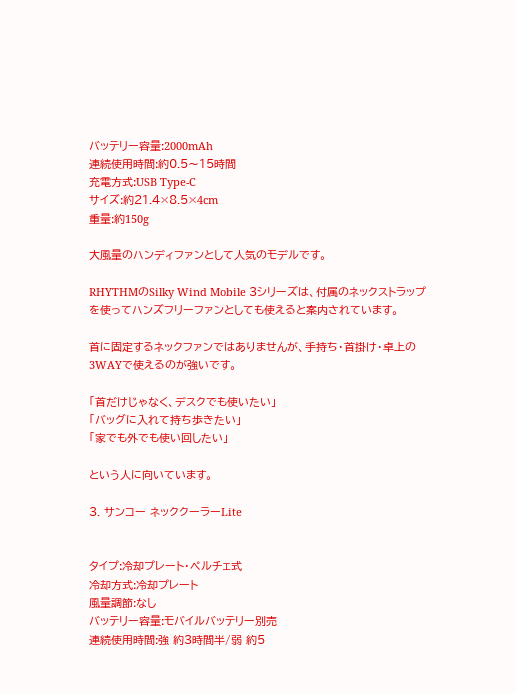バッテリー容量:2000mAh
連続使用時間:約0.5〜15時間
充電方式:USB Type-C
サイズ:約21.4×8.5×4cm
重量:約150g

大風量のハンディファンとして人気のモデルです。

RHYTHMのSilky Wind Mobile 3シリーズは、付属のネックストラップを使ってハンズフリーファンとしても使えると案内されています。

首に固定するネックファンではありませんが、手持ち・首掛け・卓上の3WAYで使えるのが強いです。

「首だけじゃなく、デスクでも使いたい」
「バッグに入れて持ち歩きたい」
「家でも外でも使い回したい」

という人に向いています。

3. サンコー ネッククーラーLite


タイプ:冷却プレート・ペルチェ式
冷却方式:冷却プレート
風量調節:なし
バッテリー容量:モバイルバッテリー別売
連続使用時間:強 約3時間半/弱 約5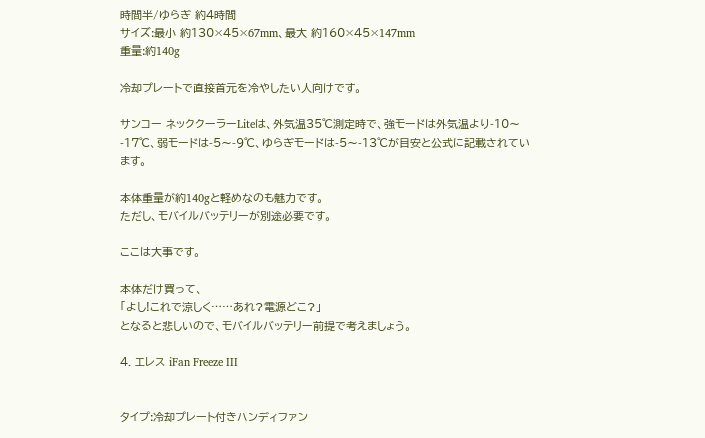時間半/ゆらぎ 約4時間
サイズ:最小 約130×45×67mm、最大 約160×45×147mm
重量:約140g

冷却プレートで直接首元を冷やしたい人向けです。

サンコー ネッククーラーLiteは、外気温35℃測定時で、強モードは外気温より-10〜-17℃、弱モードは-5〜-9℃、ゆらぎモードは-5〜-13℃が目安と公式に記載されています。

本体重量が約140gと軽めなのも魅力です。
ただし、モバイルバッテリーが別途必要です。

ここは大事です。

本体だけ買って、
「よし!これで涼しく……あれ?電源どこ?」
となると悲しいので、モバイルバッテリー前提で考えましょう。

4. エレス iFan Freeze III


タイプ:冷却プレート付きハンディファン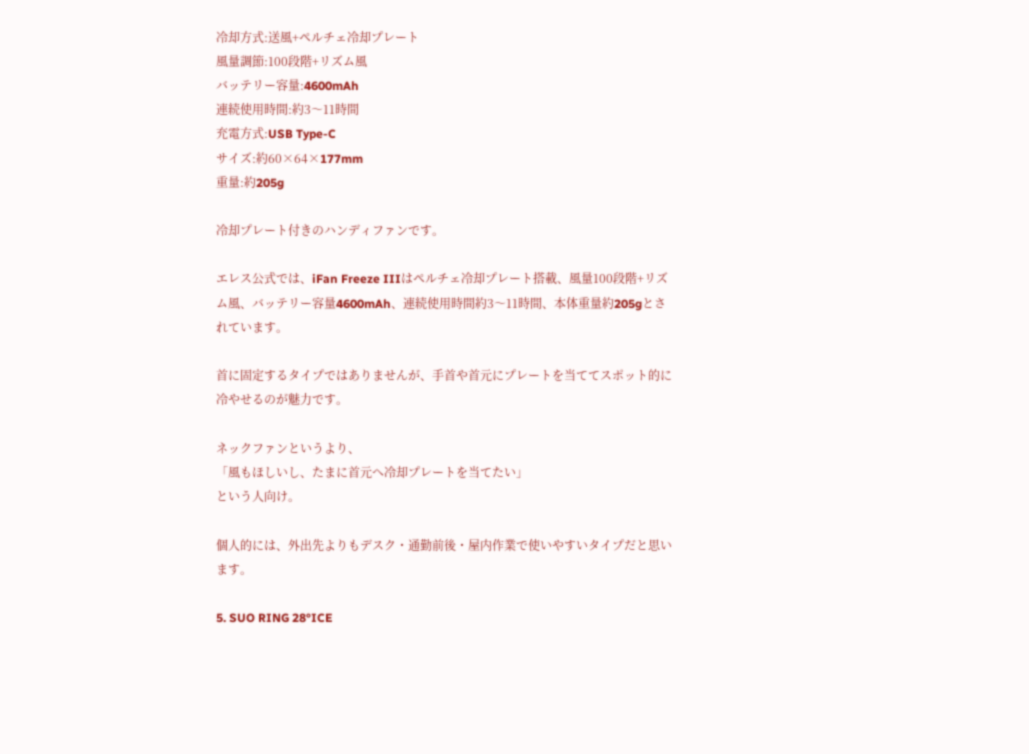冷却方式:送風+ペルチェ冷却プレート
風量調節:100段階+リズム風
バッテリー容量:4600mAh
連続使用時間:約3〜11時間
充電方式:USB Type-C
サイズ:約60×64×177mm
重量:約205g

冷却プレート付きのハンディファンです。

エレス公式では、iFan Freeze IIIはペルチェ冷却プレート搭載、風量100段階+リズム風、バッテリー容量4600mAh、連続使用時間約3〜11時間、本体重量約205gとされています。

首に固定するタイプではありませんが、手首や首元にプレートを当ててスポット的に冷やせるのが魅力です。

ネックファンというより、
「風もほしいし、たまに首元へ冷却プレートを当てたい」
という人向け。

個人的には、外出先よりもデスク・通勤前後・屋内作業で使いやすいタイプだと思います。

5. SUO RING 28°ICE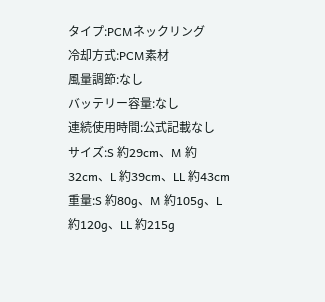タイプ:PCMネックリング
冷却方式:PCM素材
風量調節:なし
バッテリー容量:なし
連続使用時間:公式記載なし
サイズ:S 約29cm、M 約32cm、L 約39cm、LL 約43cm
重量:S 約80g、M 約105g、L 約120g、LL 約215g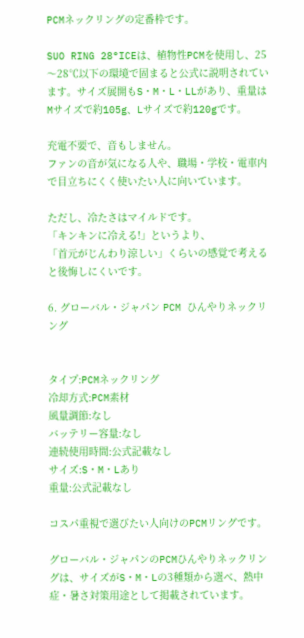PCMネックリングの定番枠です。

SUO RING 28°ICEは、植物性PCMを使用し、25〜28℃以下の環境で固まると公式に説明されています。サイズ展開もS・M・L・LLがあり、重量はMサイズで約105g、Lサイズで約120gです。

充電不要で、音もしません。
ファンの音が気になる人や、職場・学校・電車内で目立ちにくく使いたい人に向いています。

ただし、冷たさはマイルドです。
「キンキンに冷える!」というより、
「首元がじんわり涼しい」くらいの感覚で考えると後悔しにくいです。

6. グローバル・ジャパン PCM ひんやりネックリング


タイプ:PCMネックリング
冷却方式:PCM素材
風量調節:なし
バッテリー容量:なし
連続使用時間:公式記載なし
サイズ:S・M・Lあり
重量:公式記載なし

コスパ重視で選びたい人向けのPCMリングです。

グローバル・ジャパンのPCMひんやりネックリングは、サイズがS・M・Lの3種類から選べ、熱中症・暑さ対策用途として掲載されています。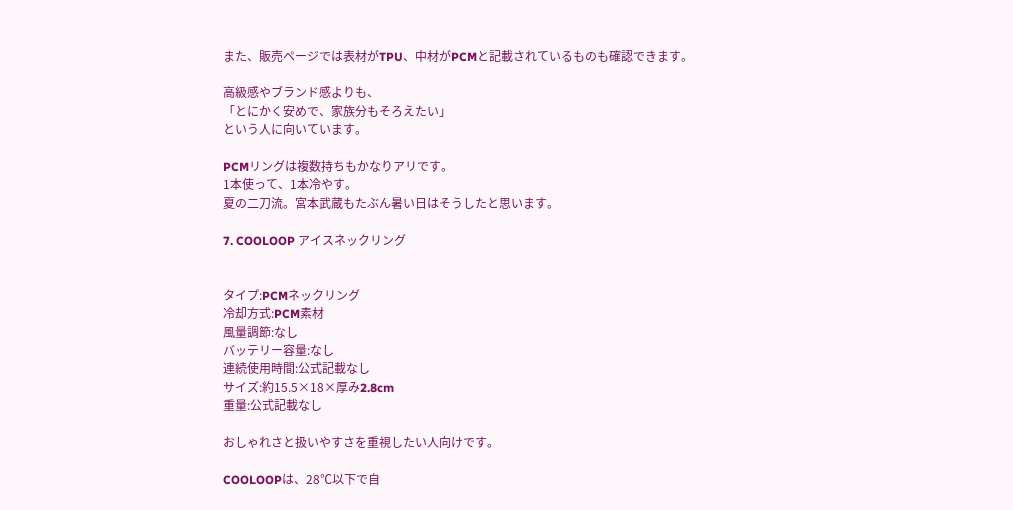また、販売ページでは表材がTPU、中材がPCMと記載されているものも確認できます。

高級感やブランド感よりも、
「とにかく安めで、家族分もそろえたい」
という人に向いています。

PCMリングは複数持ちもかなりアリです。
1本使って、1本冷やす。
夏の二刀流。宮本武蔵もたぶん暑い日はそうしたと思います。

7. COOLOOP アイスネックリング


タイプ:PCMネックリング
冷却方式:PCM素材
風量調節:なし
バッテリー容量:なし
連続使用時間:公式記載なし
サイズ:約15.5×18×厚み2.8cm
重量:公式記載なし

おしゃれさと扱いやすさを重視したい人向けです。

COOLOOPは、28℃以下で自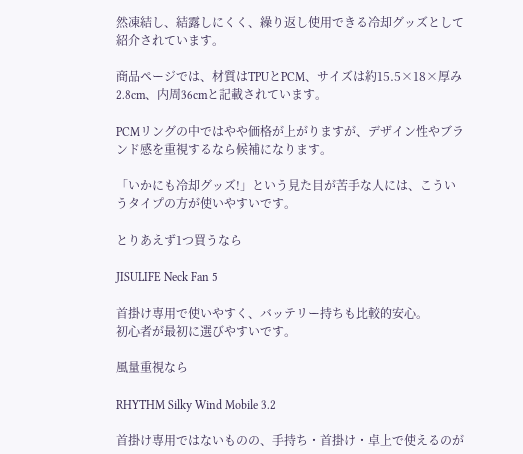然凍結し、結露しにくく、繰り返し使用できる冷却グッズとして紹介されています。

商品ページでは、材質はTPUとPCM、サイズは約15.5×18×厚み2.8cm、内周36cmと記載されています。

PCMリングの中ではやや価格が上がりますが、デザイン性やブランド感を重視するなら候補になります。

「いかにも冷却グッズ!」という見た目が苦手な人には、こういうタイプの方が使いやすいです。

とりあえず1つ買うなら

JISULIFE Neck Fan 5

首掛け専用で使いやすく、バッテリー持ちも比較的安心。
初心者が最初に選びやすいです。

風量重視なら

RHYTHM Silky Wind Mobile 3.2

首掛け専用ではないものの、手持ち・首掛け・卓上で使えるのが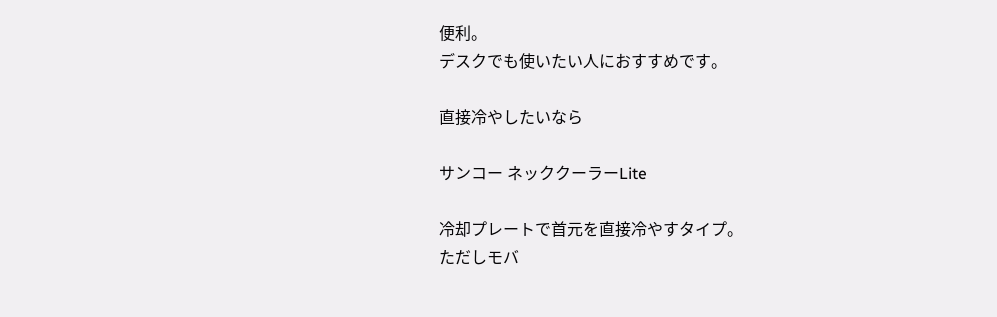便利。
デスクでも使いたい人におすすめです。

直接冷やしたいなら

サンコー ネッククーラーLite

冷却プレートで首元を直接冷やすタイプ。
ただしモバ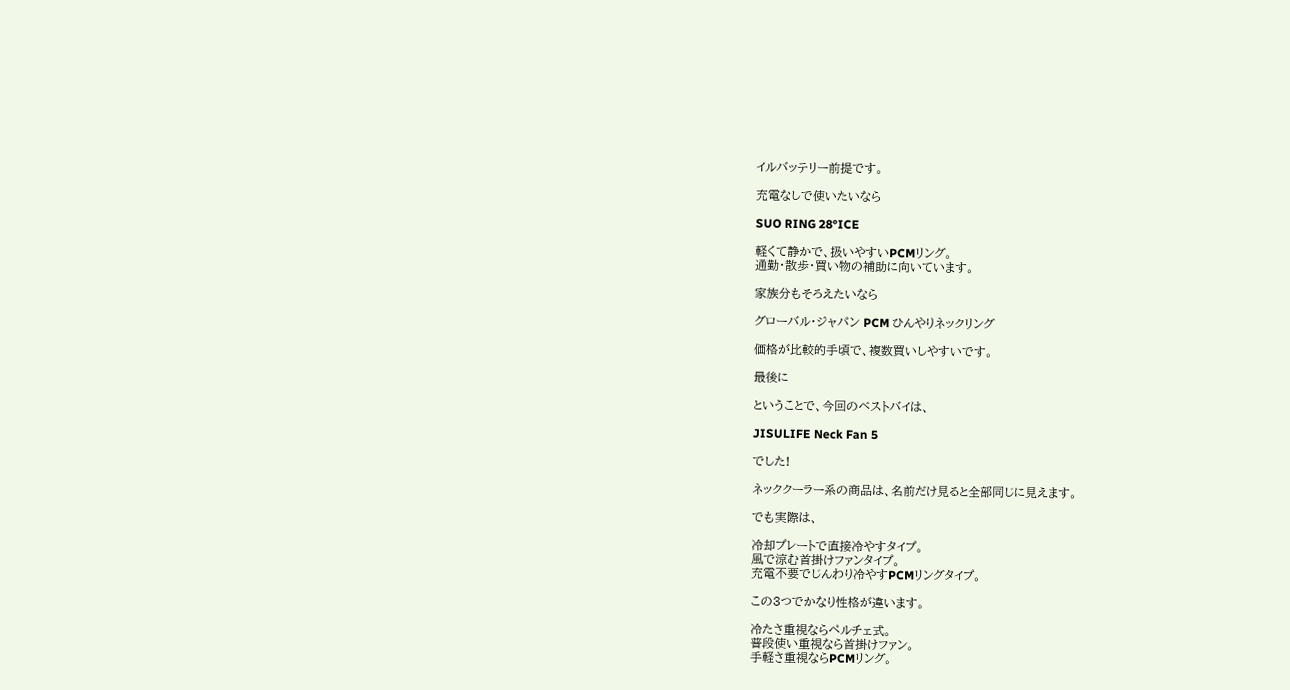イルバッテリー前提です。

充電なしで使いたいなら

SUO RING 28°ICE

軽くて静かで、扱いやすいPCMリング。
通勤・散歩・買い物の補助に向いています。

家族分もそろえたいなら

グローバル・ジャパン PCM ひんやりネックリング

価格が比較的手頃で、複数買いしやすいです。

最後に

ということで、今回のベストバイは、

JISULIFE Neck Fan 5

でした!

ネッククーラー系の商品は、名前だけ見ると全部同じに見えます。

でも実際は、

冷却プレートで直接冷やすタイプ。
風で涼む首掛けファンタイプ。
充電不要でじんわり冷やすPCMリングタイプ。

この3つでかなり性格が違います。

冷たさ重視ならペルチェ式。
普段使い重視なら首掛けファン。
手軽さ重視ならPCMリング。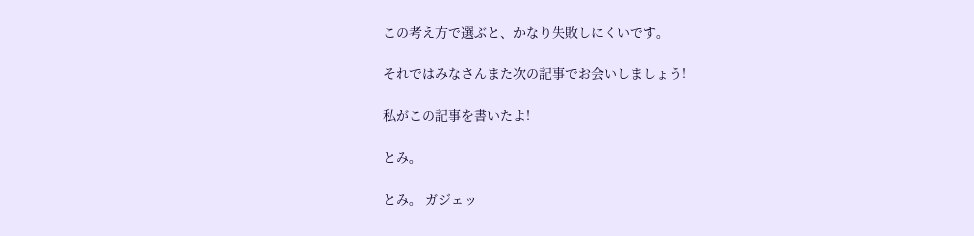この考え方で選ぶと、かなり失敗しにくいです。

それではみなさんまた次の記事でお会いしましょう!

私がこの記事を書いたよ!

とみ。

とみ。 ガジェッ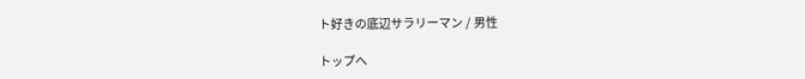ト好きの底辺サラリーマン / 男性

トップへ